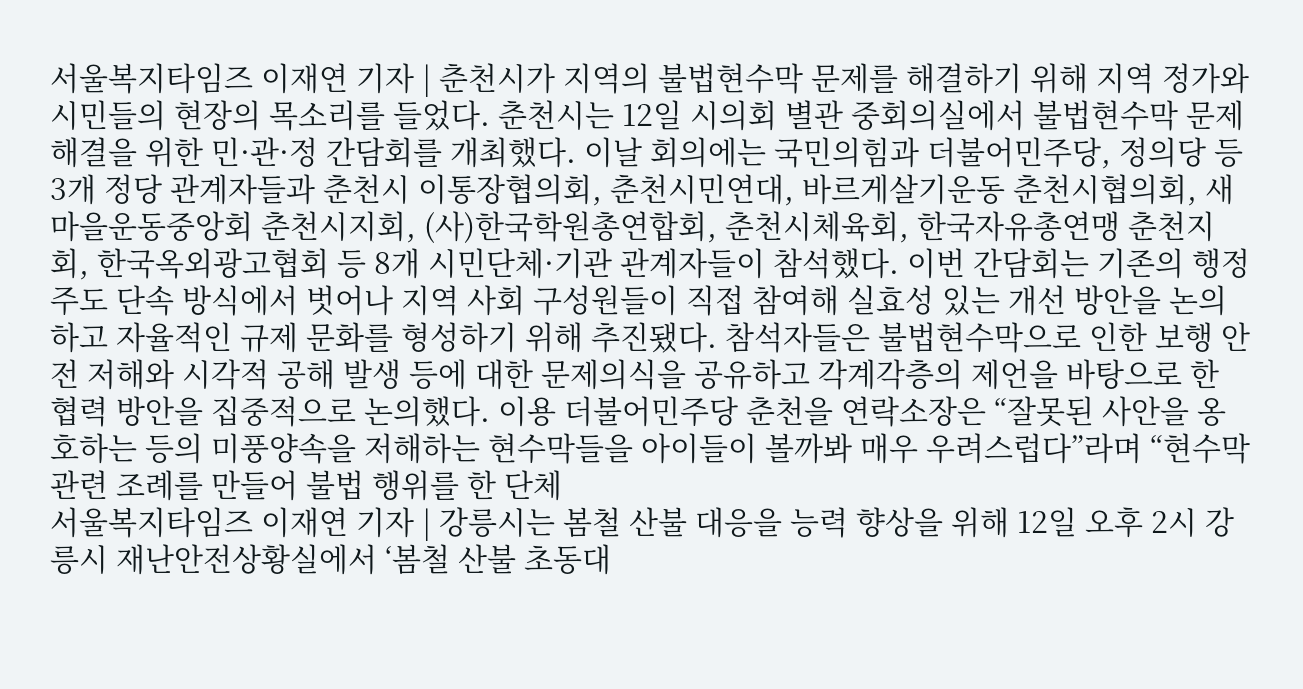서울복지타임즈 이재연 기자 | 춘천시가 지역의 불법현수막 문제를 해결하기 위해 지역 정가와 시민들의 현장의 목소리를 들었다. 춘천시는 12일 시의회 별관 중회의실에서 불법현수막 문제 해결을 위한 민·관·정 간담회를 개최했다. 이날 회의에는 국민의힘과 더불어민주당, 정의당 등 3개 정당 관계자들과 춘천시 이통장협의회, 춘천시민연대, 바르게살기운동 춘천시협의회, 새마을운동중앙회 춘천시지회, (사)한국학원총연합회, 춘천시체육회, 한국자유총연맹 춘천지회, 한국옥외광고협회 등 8개 시민단체·기관 관계자들이 참석했다. 이번 간담회는 기존의 행정 주도 단속 방식에서 벗어나 지역 사회 구성원들이 직접 참여해 실효성 있는 개선 방안을 논의하고 자율적인 규제 문화를 형성하기 위해 추진됐다. 참석자들은 불법현수막으로 인한 보행 안전 저해와 시각적 공해 발생 등에 대한 문제의식을 공유하고 각계각층의 제언을 바탕으로 한 협력 방안을 집중적으로 논의했다. 이용 더불어민주당 춘천을 연락소장은 “잘못된 사안을 옹호하는 등의 미풍양속을 저해하는 현수막들을 아이들이 볼까봐 매우 우려스럽다”라며 “현수막 관련 조례를 만들어 불법 행위를 한 단체
서울복지타임즈 이재연 기자 | 강릉시는 봄철 산불 대응을 능력 향상을 위해 12일 오후 2시 강릉시 재난안전상황실에서 ‘봄철 산불 초동대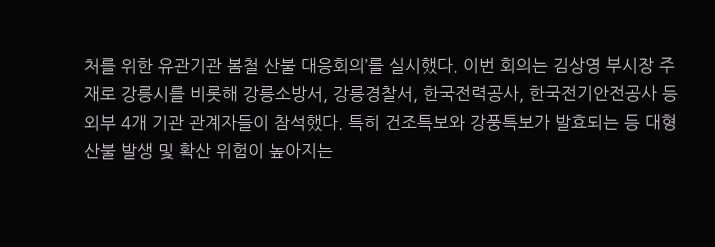처를 위한 유관기관 봄철 산불 대응회의’를 실시했다. 이번 회의는 김상영 부시장 주재로 강릉시를 비롯해 강릉소방서, 강릉경찰서, 한국전력공사, 한국전기안전공사 등 외부 4개 기관 관계자들이 참석했다. 특히 건조특보와 강풍특보가 발효되는 등 대형 산불 발생 및 확산 위험이 높아지는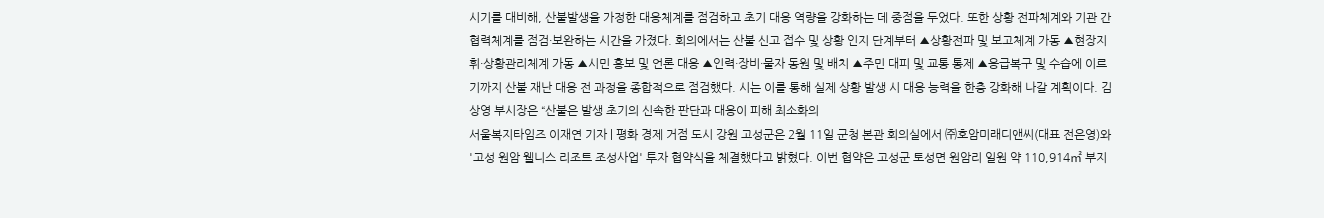시기를 대비해, 산불발생을 가정한 대응체계를 점검하고 초기 대응 역량을 강화하는 데 중점을 두었다. 또한 상황 전파체계와 기관 간 협력체계를 점검·보완하는 시간을 가졌다. 회의에서는 산불 신고 접수 및 상황 인지 단계부터 ▲상황전파 및 보고체계 가동 ▲현장지휘·상황관리체계 가동 ▲시민 홍보 및 언론 대응 ▲인력·장비·물자 동원 및 배치 ▲주민 대피 및 교통 통제 ▲응급복구 및 수습에 이르기까지 산불 재난 대응 전 과정을 종합적으로 점검했다. 시는 이를 통해 실제 상황 발생 시 대응 능력을 한층 강화해 나갈 계획이다. 김상영 부시장은 “산불은 발생 초기의 신속한 판단과 대응이 피해 최소화의
서울복지타임즈 이재연 기자 | 평화 경제 거점 도시 강원 고성군은 2월 11일 군청 본관 회의실에서 ㈜호암미래디앤씨(대표 전은영)와 '고성 원암 웰니스 리조트 조성사업' 투자 협약식을 체결했다고 밝혔다. 이번 협약은 고성군 토성면 원암리 일원 약 110,914㎡ 부지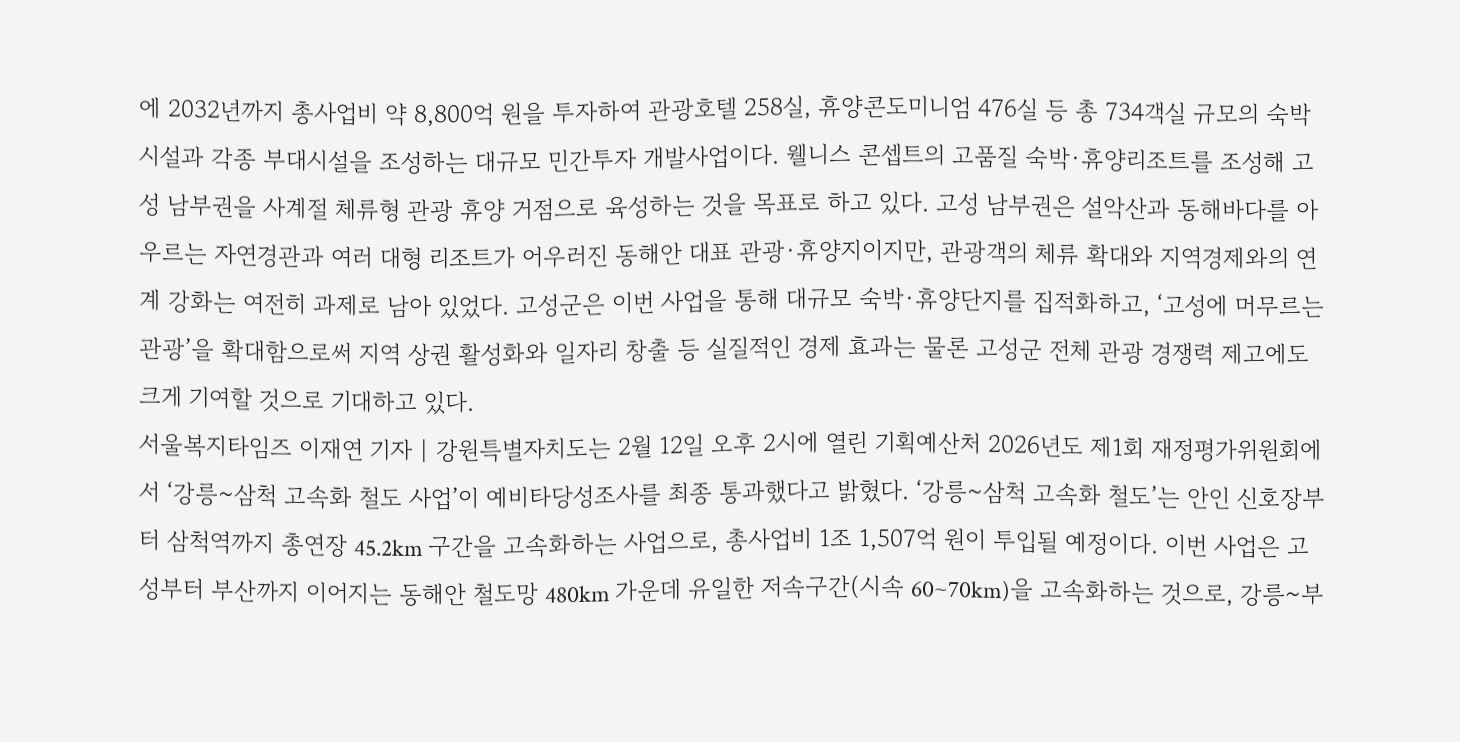에 2032년까지 총사업비 약 8,800억 원을 투자하여 관광호텔 258실, 휴양콘도미니엄 476실 등 총 734객실 규모의 숙박시설과 각종 부대시설을 조성하는 대규모 민간투자 개발사업이다. 웰니스 콘셉트의 고품질 숙박·휴양리조트를 조성해 고성 남부권을 사계절 체류형 관광 휴양 거점으로 육성하는 것을 목표로 하고 있다. 고성 남부권은 설악산과 동해바다를 아우르는 자연경관과 여러 대형 리조트가 어우러진 동해안 대표 관광·휴양지이지만, 관광객의 체류 확대와 지역경제와의 연계 강화는 여전히 과제로 남아 있었다. 고성군은 이번 사업을 통해 대규모 숙박·휴양단지를 집적화하고, ‘고성에 머무르는 관광’을 확대함으로써 지역 상권 활성화와 일자리 창출 등 실질적인 경제 효과는 물론 고성군 전체 관광 경쟁력 제고에도 크게 기여할 것으로 기대하고 있다.
서울복지타임즈 이재연 기자 | 강원특별자치도는 2월 12일 오후 2시에 열린 기획예산처 2026년도 제1회 재정평가위원회에서 ‘강릉~삼척 고속화 철도 사업’이 예비타당성조사를 최종 통과했다고 밝혔다. ‘강릉~삼척 고속화 철도’는 안인 신호장부터 삼척역까지 총연장 45.2km 구간을 고속화하는 사업으로, 총사업비 1조 1,507억 원이 투입될 예정이다. 이번 사업은 고성부터 부산까지 이어지는 동해안 철도망 480km 가운데 유일한 저속구간(시속 60~70km)을 고속화하는 것으로, 강릉~부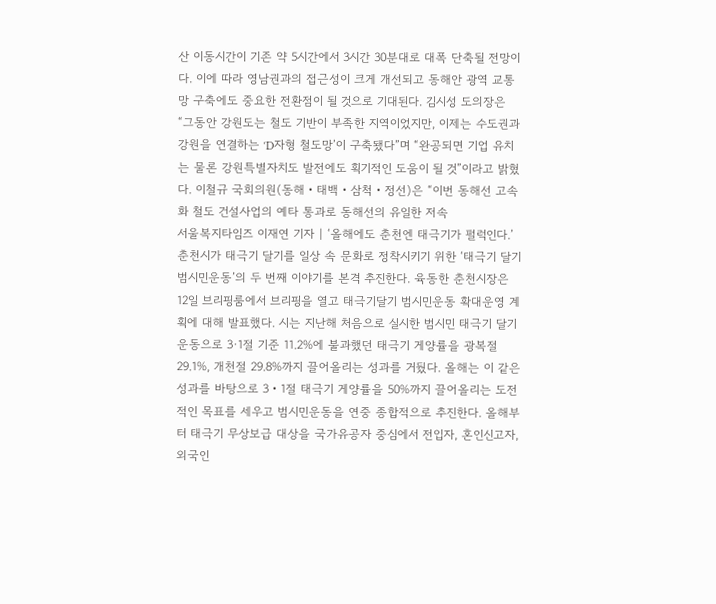산 이동시간이 기존 약 5시간에서 3시간 30분대로 대폭 단축될 전망이다. 이에 따라 영남권과의 접근성이 크게 개선되고 동해안 광역 교통망 구축에도 중요한 전환점이 될 것으로 기대된다. 김시성 도의장은 “그동안 강원도는 철도 기반이 부족한 지역이었지만, 이제는 수도권과 강원을 연결하는 ‘D자형 철도망’이 구축됐다”며 “완공되면 기업 유치는 물론 강원특별자치도 발전에도 획기적인 도움이 될 것”이라고 밝혔다. 이철규 국회의원(동해‧태백‧삼척‧정선)은 “이번 동해선 고속화 철도 건설사업의 예타 통과로 동해선의 유일한 저속
서울복지타임즈 이재연 기자 | ‘올해에도 춘천엔 태극기가 펄럭인다.’ 춘천시가 태극기 달기를 일상 속 문화로 정착시키기 위한 ‘태극기 달기 범시민운동’의 두 번째 이야기를 본격 추진한다. 육동한 춘천시장은 12일 브리핑룸에서 브리핑을 열고 태극기달기 범시민운동 확대운영 계획에 대해 발표했다. 시는 지난해 처음으로 실시한 범시민 태극기 달기 운동으로 3·1절 기준 11.2%에 불과했던 태극기 게양률을 광복절 29.1%, 개천절 29.8%까지 끌어올리는 성과를 거뒀다. 올해는 이 같은 성과를 바탕으로 3‧1절 태극기 게양률을 50%까지 끌어올리는 도전적인 목표를 세우고 범시민운동을 연중 종합적으로 추진한다. 올해부터 태극기 무상보급 대상을 국가유공자 중심에서 전입자, 혼인신고자, 외국인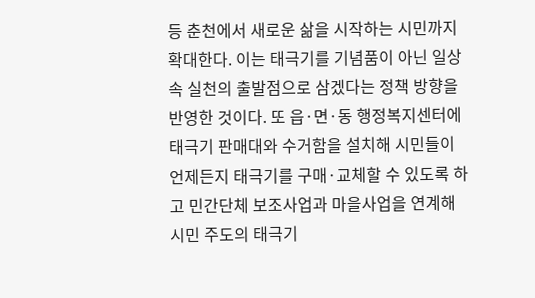등 춘천에서 새로운 삶을 시작하는 시민까지 확대한다. 이는 태극기를 기념품이 아닌 일상 속 실천의 출발점으로 삼겠다는 정책 방향을 반영한 것이다. 또 읍·면·동 행정복지센터에 태극기 판매대와 수거함을 설치해 시민들이 언제든지 태극기를 구매·교체할 수 있도록 하고 민간단체 보조사업과 마을사업을 연계해 시민 주도의 태극기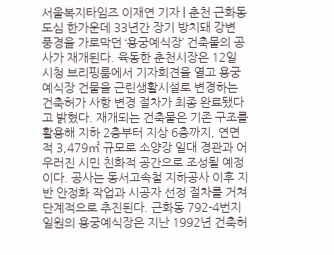서울복지타임즈 이재연 기자 | 춘천 근화동 도심 한가운데 33년간 장기 방치돼 강변 풍경을 가로막던 ‘용궁예식장’ 건축물의 공사가 재개된다. 육동한 춘천시장은 12일 시청 브리핑룸에서 기자회견을 열고 용궁예식장 건물을 근린생활시설로 변경하는 건축허가 사항 변경 절차가 최종 완료됐다고 밝혔다. 재개되는 건축물은 기존 구조를 활용해 지하 2층부터 지상 6층까지, 연면적 3,479㎡ 규모로 소양강 일대 경관과 어우러진 시민 친화적 공간으로 조성될 예정이다. 공사는 동서고속철 지하공사 이후 지반 안정화 작업과 시공자 선정 절차를 거쳐 단계적으로 추진된다. 근화동 792-4번지 일원의 용궁예식장은 지난 1992년 건축허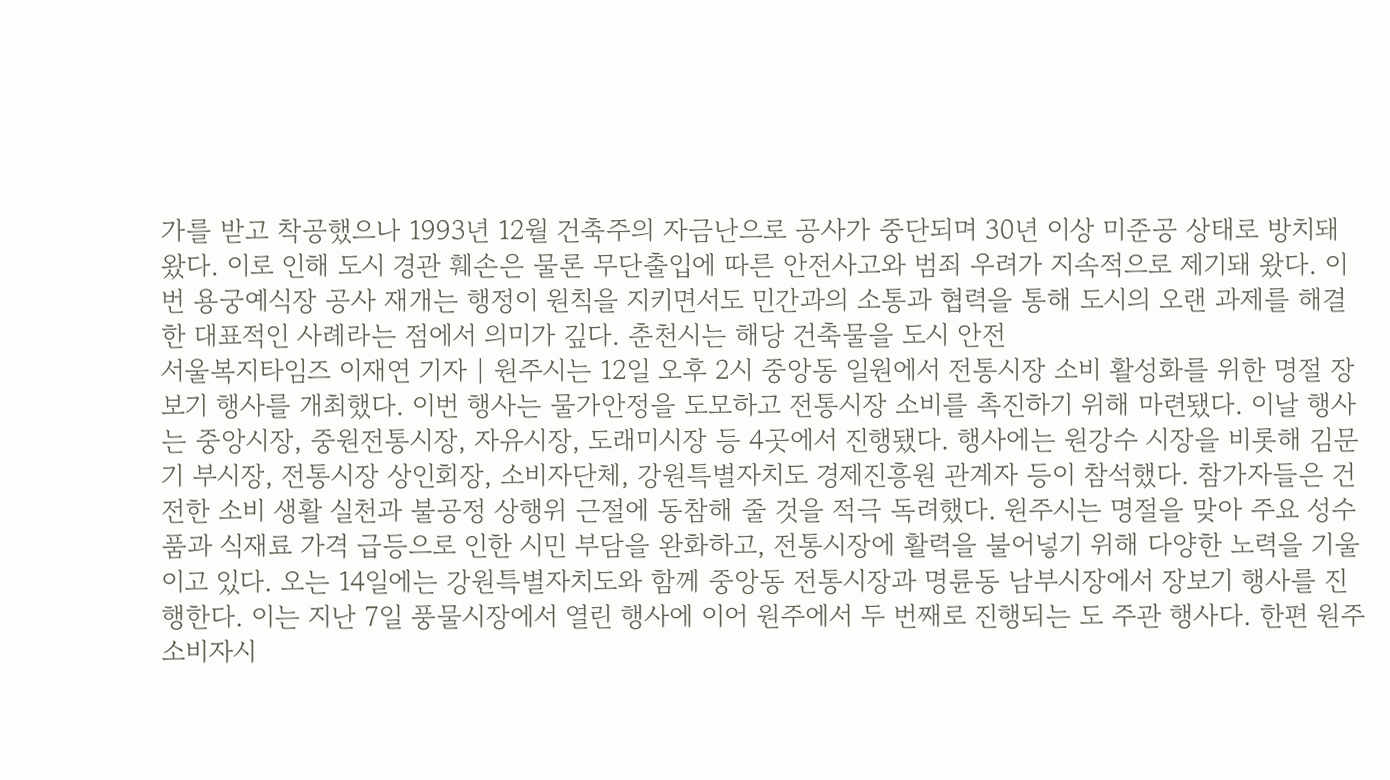가를 받고 착공했으나 1993년 12월 건축주의 자금난으로 공사가 중단되며 30년 이상 미준공 상태로 방치돼 왔다. 이로 인해 도시 경관 훼손은 물론 무단출입에 따른 안전사고와 범죄 우려가 지속적으로 제기돼 왔다. 이번 용궁예식장 공사 재개는 행정이 원칙을 지키면서도 민간과의 소통과 협력을 통해 도시의 오랜 과제를 해결한 대표적인 사례라는 점에서 의미가 깊다. 춘천시는 해당 건축물을 도시 안전
서울복지타임즈 이재연 기자 | 원주시는 12일 오후 2시 중앙동 일원에서 전통시장 소비 활성화를 위한 명절 장보기 행사를 개최했다. 이번 행사는 물가안정을 도모하고 전통시장 소비를 촉진하기 위해 마련됐다. 이날 행사는 중앙시장, 중원전통시장, 자유시장, 도래미시장 등 4곳에서 진행됐다. 행사에는 원강수 시장을 비롯해 김문기 부시장, 전통시장 상인회장, 소비자단체, 강원특별자치도 경제진흥원 관계자 등이 참석했다. 참가자들은 건전한 소비 생활 실천과 불공정 상행위 근절에 동참해 줄 것을 적극 독려했다. 원주시는 명절을 맞아 주요 성수품과 식재료 가격 급등으로 인한 시민 부담을 완화하고, 전통시장에 활력을 불어넣기 위해 다양한 노력을 기울이고 있다. 오는 14일에는 강원특별자치도와 함께 중앙동 전통시장과 명륜동 남부시장에서 장보기 행사를 진행한다. 이는 지난 7일 풍물시장에서 열린 행사에 이어 원주에서 두 번째로 진행되는 도 주관 행사다. 한편 원주소비자시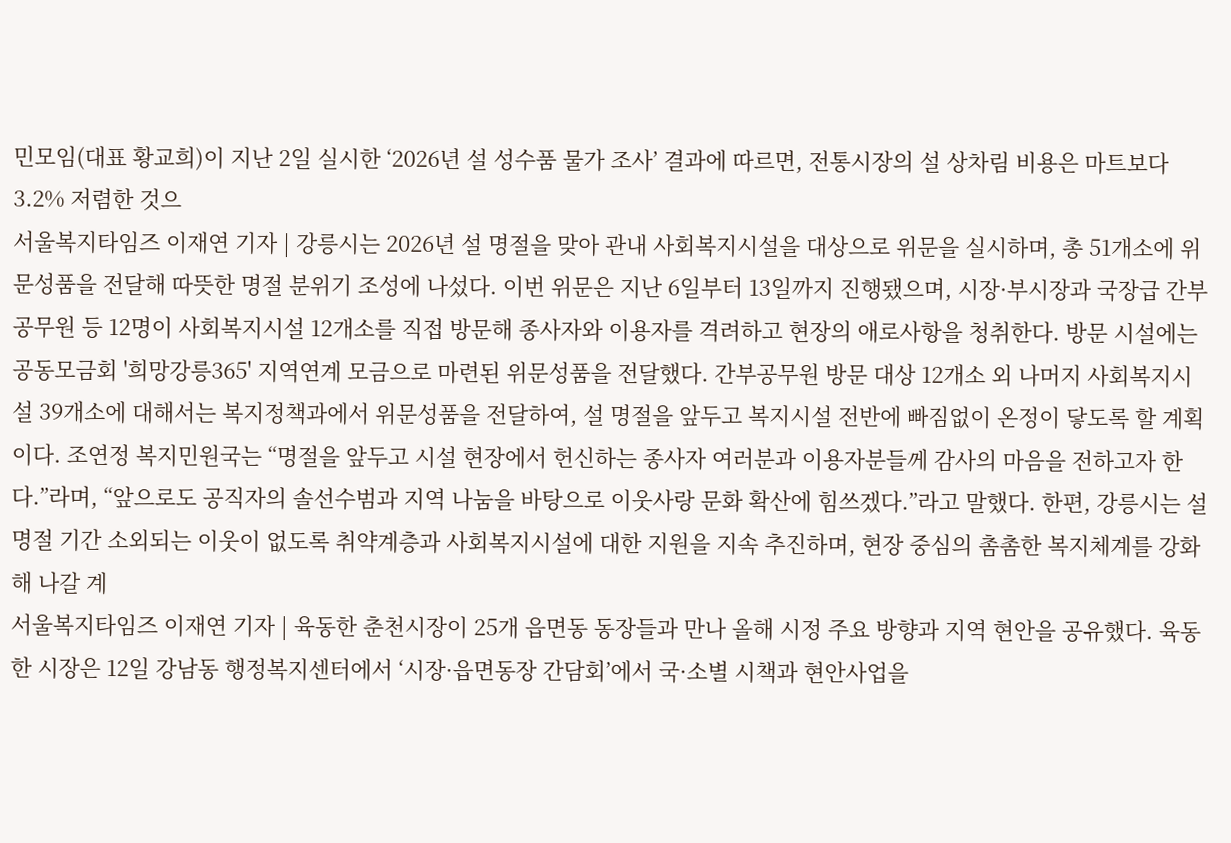민모임(대표 황교희)이 지난 2일 실시한 ‘2026년 설 성수품 물가 조사’ 결과에 따르면, 전통시장의 설 상차림 비용은 마트보다 3.2% 저렴한 것으
서울복지타임즈 이재연 기자 | 강릉시는 2026년 설 명절을 맞아 관내 사회복지시설을 대상으로 위문을 실시하며, 총 51개소에 위문성품을 전달해 따뜻한 명절 분위기 조성에 나섰다. 이번 위문은 지난 6일부터 13일까지 진행됐으며, 시장·부시장과 국장급 간부공무원 등 12명이 사회복지시설 12개소를 직접 방문해 종사자와 이용자를 격려하고 현장의 애로사항을 청취한다. 방문 시설에는 공동모금회 '희망강릉365' 지역연계 모금으로 마련된 위문성품을 전달했다. 간부공무원 방문 대상 12개소 외 나머지 사회복지시설 39개소에 대해서는 복지정책과에서 위문성품을 전달하여, 설 명절을 앞두고 복지시설 전반에 빠짐없이 온정이 닿도록 할 계획이다. 조연정 복지민원국는 “명절을 앞두고 시설 현장에서 헌신하는 종사자 여러분과 이용자분들께 감사의 마음을 전하고자 한다.”라며, “앞으로도 공직자의 솔선수범과 지역 나눔을 바탕으로 이웃사랑 문화 확산에 힘쓰겠다.”라고 말했다. 한편, 강릉시는 설 명절 기간 소외되는 이웃이 없도록 취약계층과 사회복지시설에 대한 지원을 지속 추진하며, 현장 중심의 촘촘한 복지체계를 강화해 나갈 계
서울복지타임즈 이재연 기자 | 육동한 춘천시장이 25개 읍면동 동장들과 만나 올해 시정 주요 방향과 지역 현안을 공유했다. 육동한 시장은 12일 강남동 행정복지센터에서 ‘시장·읍면동장 간담회’에서 국·소별 시책과 현안사업을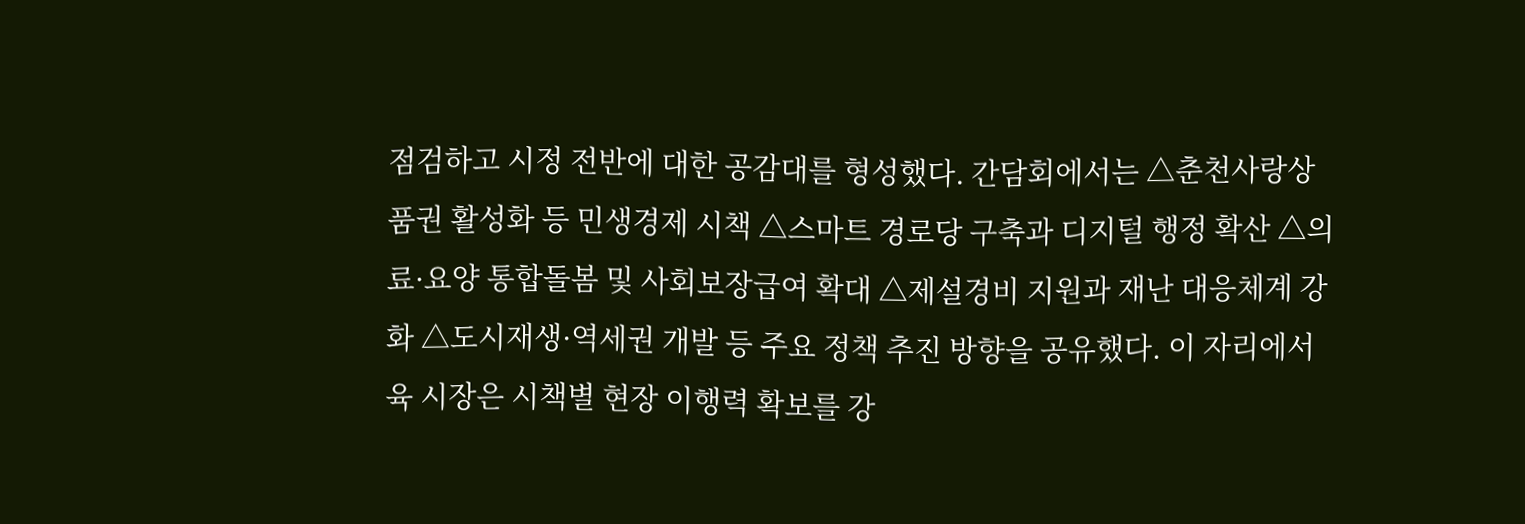점검하고 시정 전반에 대한 공감대를 형성했다. 간담회에서는 △춘천사랑상품권 활성화 등 민생경제 시책 △스마트 경로당 구축과 디지털 행정 확산 △의료·요양 통합돌봄 및 사회보장급여 확대 △제설경비 지원과 재난 대응체계 강화 △도시재생·역세권 개발 등 주요 정책 추진 방향을 공유했다. 이 자리에서 육 시장은 시책별 현장 이행력 확보를 강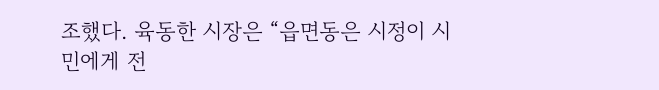조했다. 육동한 시장은 “읍면동은 시정이 시민에게 전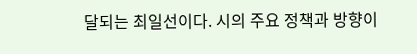달되는 최일선이다. 시의 주요 정책과 방향이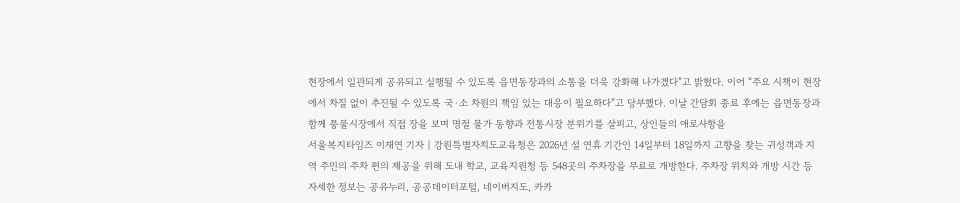현장에서 일관되게 공유되고 실행될 수 있도록 읍면동장과의 소통을 더욱 강화해 나가겠다”고 밝혔다. 이어 “주요 시책이 현장에서 차질 없이 추진될 수 있도록 국·소 차원의 책임 있는 대응이 필요하다”고 당부했다. 이날 간담회 종료 후에는 읍면동장과 함께 풍물시장에서 직접 장을 보며 명절 물가 동향과 전통시장 분위기를 살피고, 상인들의 애로사항을
서울복지타임즈 이재연 기자 | 강원특별자치도교육청은 2026년 설 연휴 기간인 14일부터 18일까지 고향을 찾는 귀성객과 지역 주민의 주차 편의 제공을 위해 도내 학교, 교육지원청 등 548곳의 주차장을 무료로 개방한다. 주차장 위치와 개방 시간 등 자세한 정보는 공유누리, 공공데이터포털, 네이버지도, 카카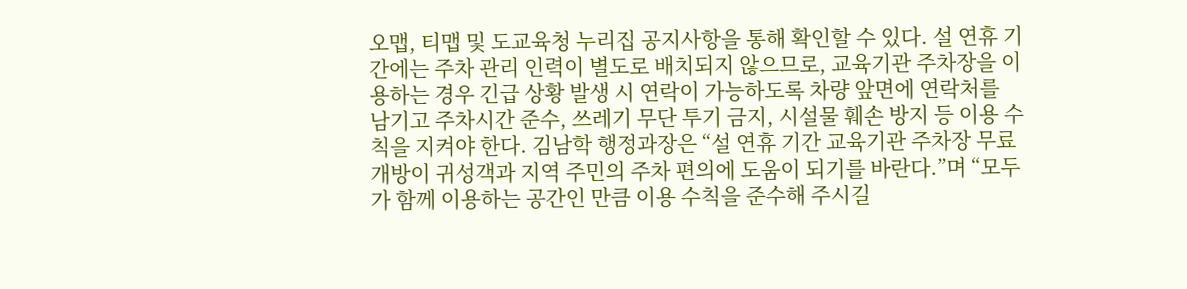오맵, 티맵 및 도교육청 누리집 공지사항을 통해 확인할 수 있다. 설 연휴 기간에는 주차 관리 인력이 별도로 배치되지 않으므로, 교육기관 주차장을 이용하는 경우 긴급 상황 발생 시 연락이 가능하도록 차량 앞면에 연락처를 남기고 주차시간 준수, 쓰레기 무단 투기 금지, 시설물 훼손 방지 등 이용 수칙을 지켜야 한다. 김남학 행정과장은 “설 연휴 기간 교육기관 주차장 무료 개방이 귀성객과 지역 주민의 주차 편의에 도움이 되기를 바란다.”며 “모두가 함께 이용하는 공간인 만큼 이용 수칙을 준수해 주시길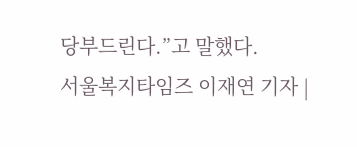당부드린다.”고 말했다.
서울복지타임즈 이재연 기자 |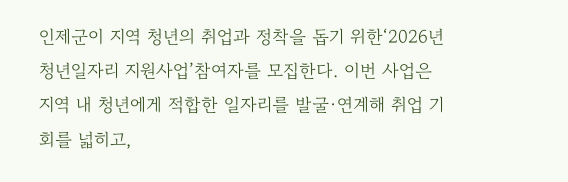인제군이 지역 청년의 취업과 정착을 돕기 위한‘2026년 청년일자리 지원사업’참여자를 모집한다. 이번 사업은 지역 내 청년에게 적합한 일자리를 발굴·연계해 취업 기회를 넓히고,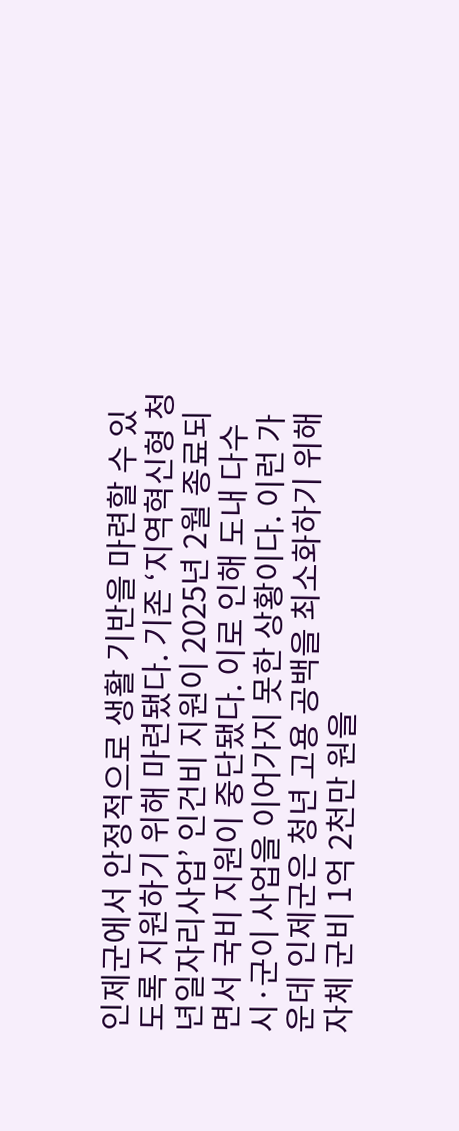인제군에서 안정적으로 생활 기반을 마련할 수 있도록 지원하기 위해 마련됐다. 기존 ‘지역혁신형 청년일자리사업’ 인건비 지원이 2025년 2월 종료되면서 국비 지원이 중단됐다. 이로 인해 도내 다수 시·군이 사업을 이어가지 못한 상황이다. 이런 가운데 인제군은 청년 고용 공백을 최소화하기 위해 자체 군비 1억 2천만 원을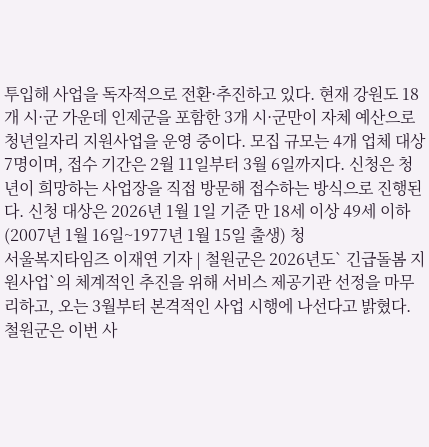투입해 사업을 독자적으로 전환·추진하고 있다. 현재 강원도 18개 시·군 가운데 인제군을 포함한 3개 시·군만이 자체 예산으로 청년일자리 지원사업을 운영 중이다. 모집 규모는 4개 업체 대상 7명이며, 접수 기간은 2월 11일부터 3월 6일까지다. 신청은 청년이 희망하는 사업장을 직접 방문해 접수하는 방식으로 진행된다. 신청 대상은 2026년 1월 1일 기준 만 18세 이상 49세 이하(2007년 1월 16일~1977년 1월 15일 출생) 청
서울복지타임즈 이재연 기자 | 철원군은 2026년도` 긴급돌봄 지원사업`의 체계적인 추진을 위해 서비스 제공기관 선정을 마무리하고, 오는 3월부터 본격적인 사업 시행에 나선다고 밝혔다. 철원군은 이번 사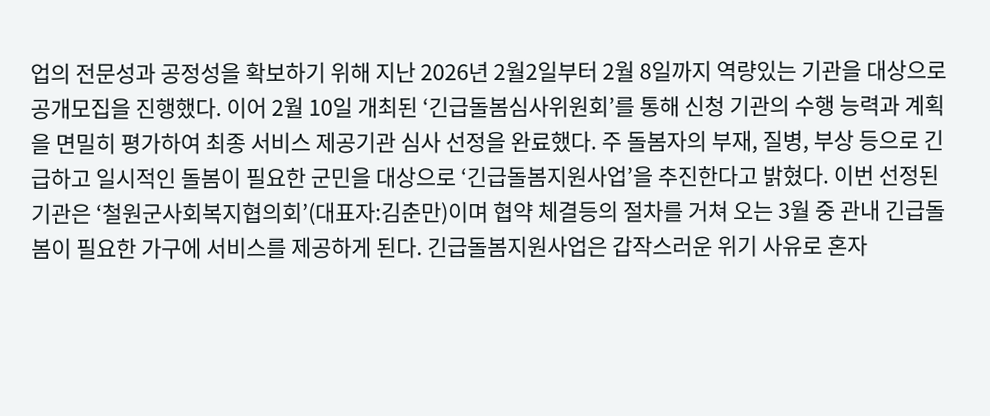업의 전문성과 공정성을 확보하기 위해 지난 2026년 2월2일부터 2월 8일까지 역량있는 기관을 대상으로 공개모집을 진행했다. 이어 2월 10일 개최된 ‘긴급돌봄심사위원회’를 통해 신청 기관의 수행 능력과 계획을 면밀히 평가하여 최종 서비스 제공기관 심사 선정을 완료했다. 주 돌봄자의 부재, 질병, 부상 등으로 긴급하고 일시적인 돌봄이 필요한 군민을 대상으로 ‘긴급돌봄지원사업’을 추진한다고 밝혔다. 이번 선정된 기관은 ‘철원군사회복지협의회’(대표자:김춘만)이며 협약 체결등의 절차를 거쳐 오는 3월 중 관내 긴급돌봄이 필요한 가구에 서비스를 제공하게 된다. 긴급돌봄지원사업은 갑작스러운 위기 사유로 혼자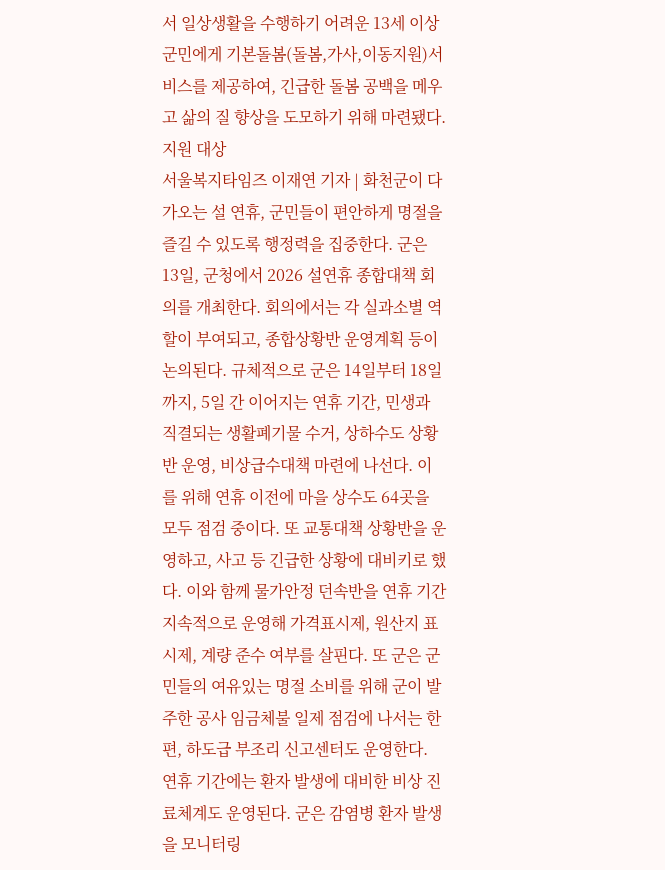서 일상생활을 수행하기 어려운 13세 이상 군민에게 기본돌봄(돌봄,가사,이동지원)서비스를 제공하여, 긴급한 돌봄 공백을 메우고 삶의 질 향상을 도모하기 위해 마련됐다. 지원 대상
서울복지타임즈 이재연 기자 | 화천군이 다가오는 설 연휴, 군민들이 편안하게 명절을 즐길 수 있도록 행정력을 집중한다. 군은 13일, 군청에서 2026 설연휴 종합대책 회의를 개최한다. 회의에서는 각 실과소별 역할이 부여되고, 종합상황반 운영계획 등이 논의된다. 규체적으로 군은 14일부터 18일까지, 5일 간 이어지는 연휴 기간, 민생과 직결되는 생활폐기물 수거, 상하수도 상황반 운영, 비상급수대책 마련에 나선다. 이를 위해 연휴 이전에 마을 상수도 64곳을 모두 점검 중이다. 또 교통대책 상황반을 운영하고, 사고 등 긴급한 상황에 대비키로 했다. 이와 함께 물가안정 던속반을 연휴 기간 지속적으로 운영해 가격표시제, 원산지 표시제, 계량 준수 여부를 살핀다. 또 군은 군민들의 여유있는 명절 소비를 위해 군이 발주한 공사 임금체불 일제 점검에 나서는 한편, 하도급 부조리 신고센터도 운영한다. 연휴 기간에는 환자 발생에 대비한 비상 진료체계도 운영된다. 군은 감염병 환자 발생을 모니터링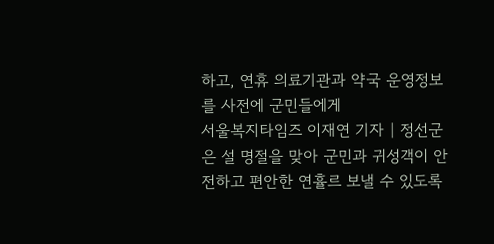하고, 연휴 의료기관과 약국 운영정보를 사전에 군민들에게
서울복지타임즈 이재연 기자 | 정선군은 설 명절을 맞아 군민과 귀성객이 안전하고 편안한 연휼르 보낼 수 있도록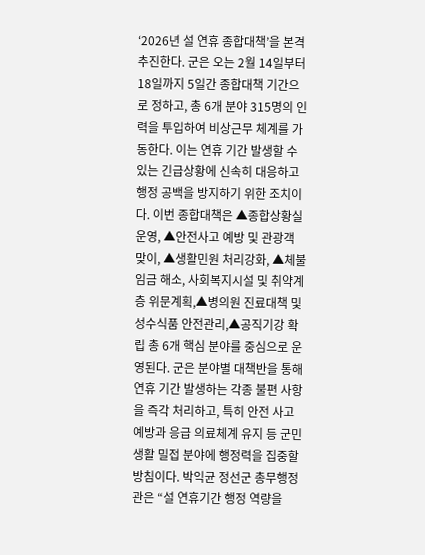‘2026년 설 연휴 종합대책’을 본격 추진한다. 군은 오는 2월 14일부터 18일까지 5일간 종합대책 기간으로 정하고, 총 6개 분야 315명의 인력을 투입하여 비상근무 체계를 가동한다. 이는 연휴 기간 발생할 수 있는 긴급상황에 신속히 대응하고 행정 공백을 방지하기 위한 조치이다. 이번 종합대책은 ▲종합상황실 운영, ▲안전사고 예방 및 관광객 맞이, ▲생활민원 처리강화, ▲체불임금 해소, 사회복지시설 및 취약계층 위문계획,▲병의원 진료대책 및 성수식품 안전관리,▲공직기강 확립 총 6개 핵심 분야를 중심으로 운영된다. 군은 분야별 대책반을 통해 연휴 기간 발생하는 각종 불편 사항을 즉각 처리하고, 특히 안전 사고 예방과 응급 의료체계 유지 등 군민 생활 밀접 분야에 행정력을 집중할 방침이다. 박익균 정선군 총무행정관은 “설 연휴기간 행정 역량을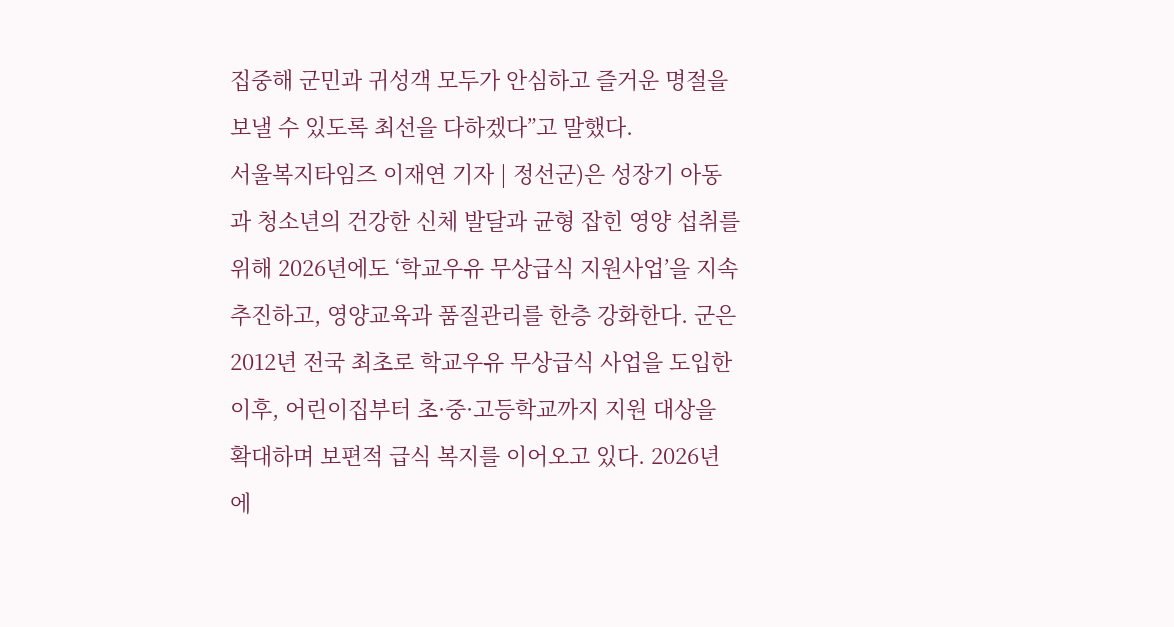집중해 군민과 귀성객 모두가 안심하고 즐거운 명절을 보낼 수 있도록 최선을 다하겠다”고 말했다.
서울복지타임즈 이재연 기자 | 정선군)은 성장기 아동과 청소년의 건강한 신체 발달과 균형 잡힌 영양 섭취를 위해 2026년에도 ‘학교우유 무상급식 지원사업’을 지속 추진하고, 영양교육과 품질관리를 한층 강화한다. 군은 2012년 전국 최초로 학교우유 무상급식 사업을 도입한 이후, 어린이집부터 초·중·고등학교까지 지원 대상을 확대하며 보편적 급식 복지를 이어오고 있다. 2026년에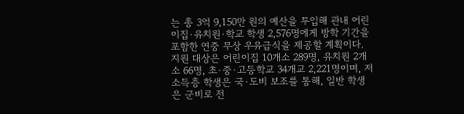는 총 3억 9,150만 원의 예산을 투입해 관내 어린이집·유치원·학교 학생 2,576명에게 방학 기간을 포함한 연중 무상 우유급식을 제공할 계획이다. 지원 대상은 어린이집 10개소 289명, 유치원 2개소 66명, 초·중·고등학교 34개교 2,221명이며, 저소득층 학생은 국·도비 보조를 통해, 일반 학생은 군비로 전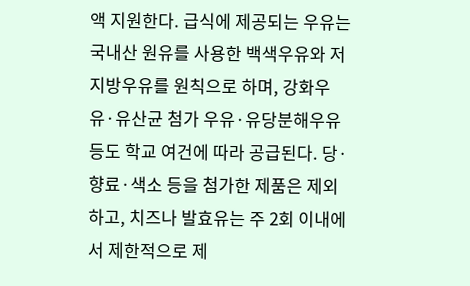액 지원한다. 급식에 제공되는 우유는 국내산 원유를 사용한 백색우유와 저지방우유를 원칙으로 하며, 강화우유·유산균 첨가 우유·유당분해우유 등도 학교 여건에 따라 공급된다. 당·향료·색소 등을 첨가한 제품은 제외하고, 치즈나 발효유는 주 2회 이내에서 제한적으로 제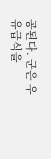공된다. 군은 우유급식을